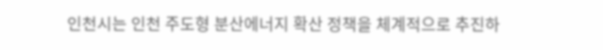인천시는 인천 주도형 분산에너지 확산 정책을 체계적으로 추진하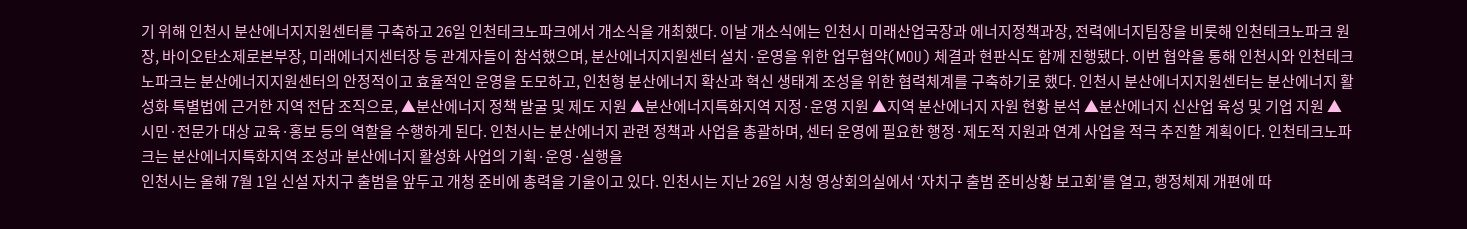기 위해 인천시 분산에너지지원센터를 구축하고 26일 인천테크노파크에서 개소식을 개최했다. 이날 개소식에는 인천시 미래산업국장과 에너지정책과장, 전력에너지팀장을 비롯해 인천테크노파크 원장, 바이오탄소제로본부장, 미래에너지센터장 등 관계자들이 참석했으며, 분산에너지지원센터 설치·운영을 위한 업무협약(MOU) 체결과 현판식도 함께 진행됐다. 이번 협약을 통해 인천시와 인천테크노파크는 분산에너지지원센터의 안정적이고 효율적인 운영을 도모하고, 인천형 분산에너지 확산과 혁신 생태계 조성을 위한 협력체계를 구축하기로 했다. 인천시 분산에너지지원센터는 분산에너지 활성화 특별법에 근거한 지역 전담 조직으로, ▲분산에너지 정책 발굴 및 제도 지원 ▲분산에너지특화지역 지정·운영 지원 ▲지역 분산에너지 자원 현황 분석 ▲분산에너지 신산업 육성 및 기업 지원 ▲시민·전문가 대상 교육·홍보 등의 역할을 수행하게 된다. 인천시는 분산에너지 관련 정책과 사업을 총괄하며, 센터 운영에 필요한 행정·제도적 지원과 연계 사업을 적극 추진할 계획이다. 인천테크노파크는 분산에너지특화지역 조성과 분산에너지 활성화 사업의 기획·운영·실행을
인천시는 올해 7월 1일 신설 자치구 출범을 앞두고 개청 준비에 총력을 기울이고 있다. 인천시는 지난 26일 시청 영상회의실에서 ‘자치구 출범 준비상황 보고회’를 열고, 행정체제 개편에 따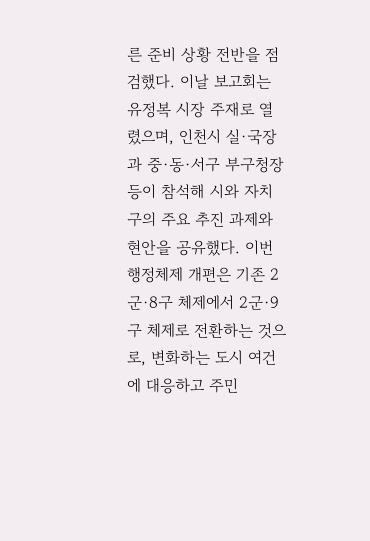른 준비 상황 전반을 점검했다. 이날 보고회는 유정복 시장 주재로 열렸으며, 인천시 실·국장과 중·동·서구 부구청장 등이 참석해 시와 자치구의 주요 추진 과제와 현안을 공유했다. 이번 행정체제 개편은 기존 2군·8구 체제에서 2군·9구 체제로 전환하는 것으로, 변화하는 도시 여건에 대응하고 주민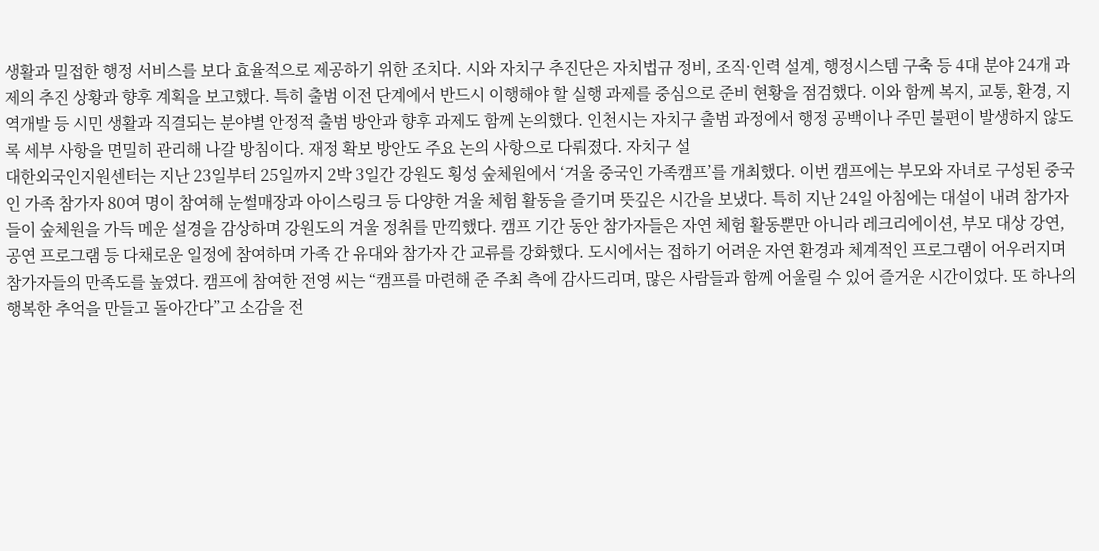생활과 밀접한 행정 서비스를 보다 효율적으로 제공하기 위한 조치다. 시와 자치구 추진단은 자치법규 정비, 조직·인력 설계, 행정시스템 구축 등 4대 분야 24개 과제의 추진 상황과 향후 계획을 보고했다. 특히 출범 이전 단계에서 반드시 이행해야 할 실행 과제를 중심으로 준비 현황을 점검했다. 이와 함께 복지, 교통, 환경, 지역개발 등 시민 생활과 직결되는 분야별 안정적 출범 방안과 향후 과제도 함께 논의했다. 인천시는 자치구 출범 과정에서 행정 공백이나 주민 불편이 발생하지 않도록 세부 사항을 면밀히 관리해 나갈 방침이다. 재정 확보 방안도 주요 논의 사항으로 다뤄졌다. 자치구 설
대한외국인지원센터는 지난 23일부터 25일까지 2박 3일간 강원도 횡성 숲체원에서 ‘겨울 중국인 가족캠프’를 개최했다. 이번 캠프에는 부모와 자녀로 구성된 중국인 가족 참가자 80여 명이 참여해 눈썰매장과 아이스링크 등 다양한 겨울 체험 활동을 즐기며 뜻깊은 시간을 보냈다. 특히 지난 24일 아침에는 대설이 내려 참가자들이 숲체원을 가득 메운 설경을 감상하며 강원도의 겨울 정취를 만끽했다. 캠프 기간 동안 참가자들은 자연 체험 활동뿐만 아니라 레크리에이션, 부모 대상 강연, 공연 프로그램 등 다채로운 일정에 참여하며 가족 간 유대와 참가자 간 교류를 강화했다. 도시에서는 접하기 어려운 자연 환경과 체계적인 프로그램이 어우러지며 참가자들의 만족도를 높였다. 캠프에 참여한 전영 씨는 “캠프를 마련해 준 주최 측에 감사드리며, 많은 사람들과 함께 어울릴 수 있어 즐거운 시간이었다. 또 하나의 행복한 추억을 만들고 돌아간다”고 소감을 전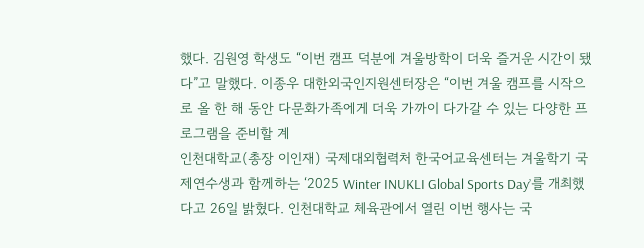했다. 김원영 학생도 “이번 캠프 덕분에 겨울방학이 더욱 즐거운 시간이 됐다”고 말했다. 이종우 대한외국인지원센터장은 “이번 겨울 캠프를 시작으로 올 한 해 동안 다문화가족에게 더욱 가까이 다가갈 수 있는 다양한 프로그램을 준비할 계
인천대학교(총장 이인재) 국제대외협력처 한국어교육센터는 겨울학기 국제연수생과 함께하는 ‘2025 Winter INUKLI Global Sports Day’를 개최했다고 26일 밝혔다. 인천대학교 체육관에서 열린 이번 행사는 국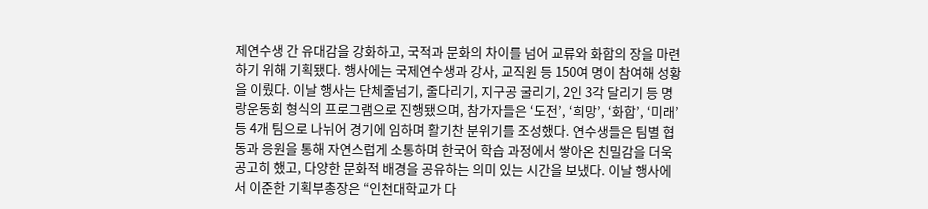제연수생 간 유대감을 강화하고, 국적과 문화의 차이를 넘어 교류와 화합의 장을 마련하기 위해 기획됐다. 행사에는 국제연수생과 강사, 교직원 등 150여 명이 참여해 성황을 이뤘다. 이날 행사는 단체줄넘기, 줄다리기, 지구공 굴리기, 2인 3각 달리기 등 명랑운동회 형식의 프로그램으로 진행됐으며, 참가자들은 ‘도전’, ‘희망’, ‘화합’, ‘미래’ 등 4개 팀으로 나뉘어 경기에 임하며 활기찬 분위기를 조성했다. 연수생들은 팀별 협동과 응원을 통해 자연스럽게 소통하며 한국어 학습 과정에서 쌓아온 친밀감을 더욱 공고히 했고, 다양한 문화적 배경을 공유하는 의미 있는 시간을 보냈다. 이날 행사에서 이준한 기획부총장은 “인천대학교가 다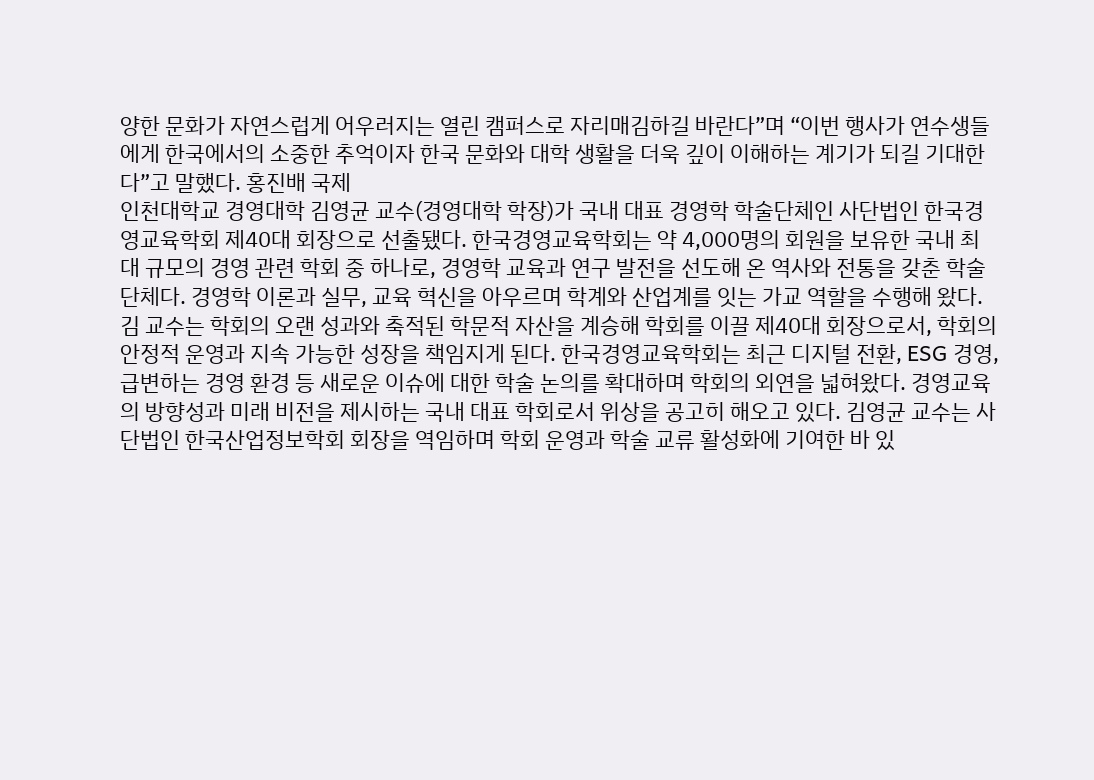양한 문화가 자연스럽게 어우러지는 열린 캠퍼스로 자리매김하길 바란다”며 “이번 행사가 연수생들에게 한국에서의 소중한 추억이자 한국 문화와 대학 생활을 더욱 깊이 이해하는 계기가 되길 기대한다”고 말했다. 홍진배 국제
인천대학교 경영대학 김영균 교수(경영대학 학장)가 국내 대표 경영학 학술단체인 사단법인 한국경영교육학회 제40대 회장으로 선출됐다. 한국경영교육학회는 약 4,000명의 회원을 보유한 국내 최대 규모의 경영 관련 학회 중 하나로, 경영학 교육과 연구 발전을 선도해 온 역사와 전통을 갖춘 학술 단체다. 경영학 이론과 실무, 교육 혁신을 아우르며 학계와 산업계를 잇는 가교 역할을 수행해 왔다. 김 교수는 학회의 오랜 성과와 축적된 학문적 자산을 계승해 학회를 이끌 제40대 회장으로서, 학회의 안정적 운영과 지속 가능한 성장을 책임지게 된다. 한국경영교육학회는 최근 디지털 전환, ESG 경영, 급변하는 경영 환경 등 새로운 이슈에 대한 학술 논의를 확대하며 학회의 외연을 넓혀왔다. 경영교육의 방향성과 미래 비전을 제시하는 국내 대표 학회로서 위상을 공고히 해오고 있다. 김영균 교수는 사단법인 한국산업정보학회 회장을 역임하며 학회 운영과 학술 교류 활성화에 기여한 바 있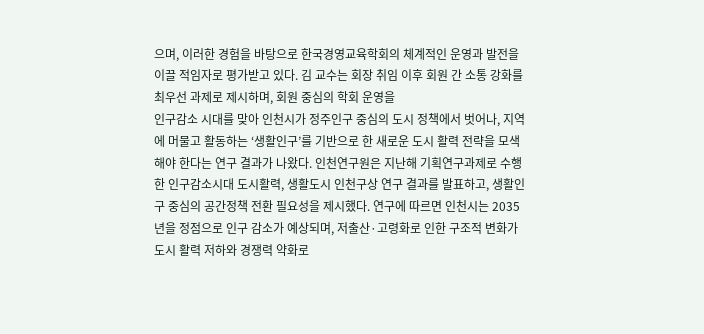으며, 이러한 경험을 바탕으로 한국경영교육학회의 체계적인 운영과 발전을 이끌 적임자로 평가받고 있다. 김 교수는 회장 취임 이후 회원 간 소통 강화를 최우선 과제로 제시하며, 회원 중심의 학회 운영을
인구감소 시대를 맞아 인천시가 정주인구 중심의 도시 정책에서 벗어나, 지역에 머물고 활동하는 ‘생활인구’를 기반으로 한 새로운 도시 활력 전략을 모색해야 한다는 연구 결과가 나왔다. 인천연구원은 지난해 기획연구과제로 수행한 인구감소시대 도시활력, 생활도시 인천구상 연구 결과를 발표하고, 생활인구 중심의 공간정책 전환 필요성을 제시했다. 연구에 따르면 인천시는 2035년을 정점으로 인구 감소가 예상되며, 저출산·고령화로 인한 구조적 변화가 도시 활력 저하와 경쟁력 약화로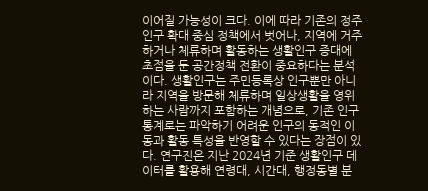이어질 가능성이 크다. 이에 따라 기존의 정주인구 확대 중심 정책에서 벗어나, 지역에 거주하거나 체류하며 활동하는 생활인구 증대에 초점을 둔 공간정책 전환이 중요하다는 분석이다. 생활인구는 주민등록상 인구뿐만 아니라 지역을 방문해 체류하며 일상생활을 영위하는 사람까지 포함하는 개념으로, 기존 인구 통계로는 파악하기 어려운 인구의 동적인 이동과 활동 특성을 반영할 수 있다는 장점이 있다. 연구진은 지난 2024년 기준 생활인구 데이터를 활용해 연령대, 시간대, 행정동별 분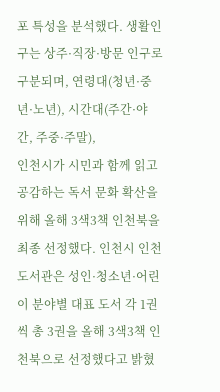포 특성을 분석했다. 생활인구는 상주·직장·방문 인구로 구분되며, 연령대(청년·중년·노년), 시간대(주간·야간, 주중·주말),
인천시가 시민과 함께 읽고 공감하는 독서 문화 확산을 위해 올해 3색3책 인천북을 최종 선정했다. 인천시 인천도서관은 성인·청소년·어린이 분야별 대표 도서 각 1권씩 총 3권을 올해 3색3책 인천북으로 선정했다고 밝혔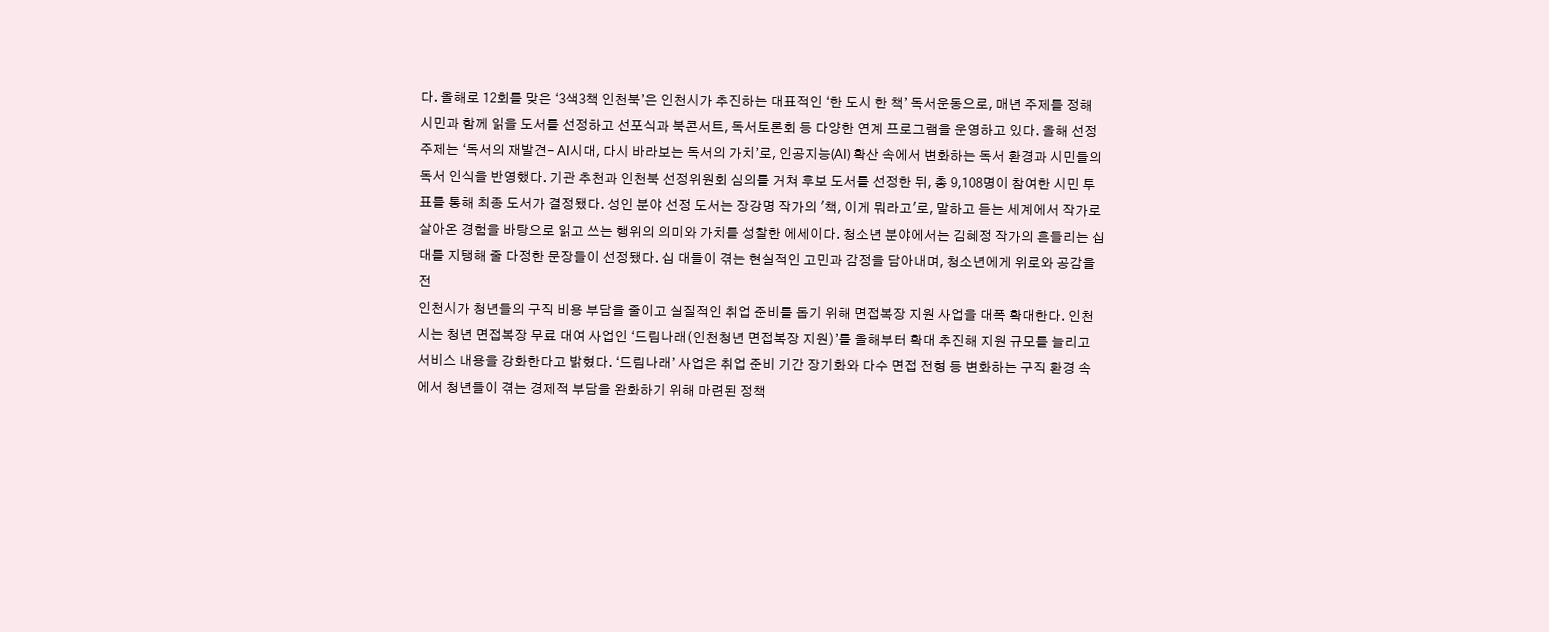다. 올해로 12회를 맞은 ‘3색3책 인천북’은 인천시가 추진하는 대표적인 ‘한 도시 한 책’ 독서운동으로, 매년 주제를 정해 시민과 함께 읽을 도서를 선정하고 선포식과 북콘서트, 독서토론회 등 다양한 연계 프로그램을 운영하고 있다. 올해 선정 주제는 ‘독서의 재발견- AI시대, 다시 바라보는 독서의 가치’로, 인공지능(AI) 확산 속에서 변화하는 독서 환경과 시민들의 독서 인식을 반영했다. 기관 추천과 인천북 선정위원회 심의를 거쳐 후보 도서를 선정한 뒤, 총 9,108명이 참여한 시민 투표를 통해 최종 도서가 결정됐다. 성인 분야 선정 도서는 장강명 작가의 '책, 이게 뭐라고'로, 말하고 듣는 세계에서 작가로 살아온 경험을 바탕으로 읽고 쓰는 행위의 의미와 가치를 성찰한 에세이다. 청소년 분야에서는 김혜정 작가의 흔들리는 십대를 지탱해 줄 다정한 문장들이 선정됐다. 십 대들이 겪는 현실적인 고민과 감정을 담아내며, 청소년에게 위로와 공감을 전
인천시가 청년들의 구직 비용 부담을 줄이고 실질적인 취업 준비를 돕기 위해 면접복장 지원 사업을 대폭 확대한다. 인천시는 청년 면접복장 무료 대여 사업인 ‘드림나래(인천청년 면접복장 지원)’를 올해부터 확대 추진해 지원 규모를 늘리고 서비스 내용을 강화한다고 밝혔다. ‘드림나래’ 사업은 취업 준비 기간 장기화와 다수 면접 전형 등 변화하는 구직 환경 속에서 청년들이 겪는 경제적 부담을 완화하기 위해 마련된 정책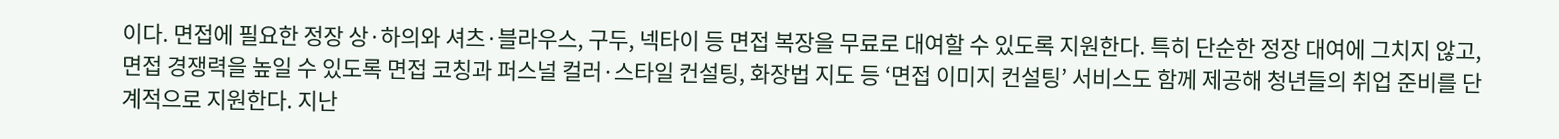이다. 면접에 필요한 정장 상·하의와 셔츠·블라우스, 구두, 넥타이 등 면접 복장을 무료로 대여할 수 있도록 지원한다. 특히 단순한 정장 대여에 그치지 않고, 면접 경쟁력을 높일 수 있도록 면접 코칭과 퍼스널 컬러·스타일 컨설팅, 화장법 지도 등 ‘면접 이미지 컨설팅’ 서비스도 함께 제공해 청년들의 취업 준비를 단계적으로 지원한다. 지난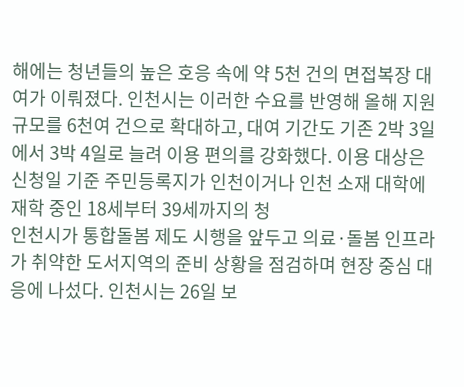해에는 청년들의 높은 호응 속에 약 5천 건의 면접복장 대여가 이뤄졌다. 인천시는 이러한 수요를 반영해 올해 지원 규모를 6천여 건으로 확대하고, 대여 기간도 기존 2박 3일에서 3박 4일로 늘려 이용 편의를 강화했다. 이용 대상은 신청일 기준 주민등록지가 인천이거나 인천 소재 대학에 재학 중인 18세부터 39세까지의 청
인천시가 통합돌봄 제도 시행을 앞두고 의료·돌봄 인프라가 취약한 도서지역의 준비 상황을 점검하며 현장 중심 대응에 나섰다. 인천시는 26일 보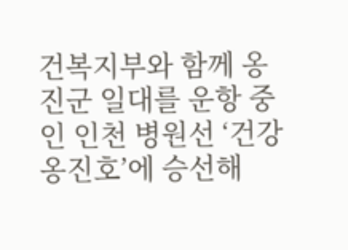건복지부와 함께 옹진군 일대를 운항 중인 인천 병원선 ‘건강옹진호’에 승선해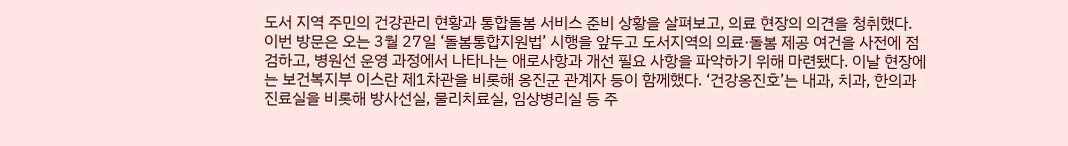도서 지역 주민의 건강관리 현황과 통합돌봄 서비스 준비 상황을 살펴보고, 의료 현장의 의견을 청취했다. 이번 방문은 오는 3월 27일 ‘돌봄통합지원법’ 시행을 앞두고 도서지역의 의료·돌봄 제공 여건을 사전에 점검하고, 병원선 운영 과정에서 나타나는 애로사항과 개선 필요 사항을 파악하기 위해 마련됐다. 이날 현장에는 보건복지부 이스란 제1차관을 비롯해 옹진군 관계자 등이 함께했다. ‘건강옹진호’는 내과, 치과, 한의과 진료실을 비롯해 방사선실, 물리치료실, 임상병리실 등 주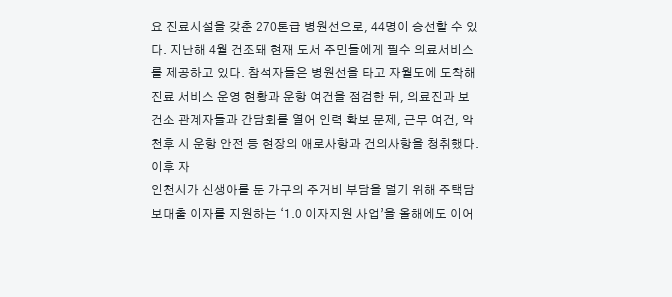요 진료시설을 갖춘 270톤급 병원선으로, 44명이 승선할 수 있다. 지난해 4월 건조돼 현재 도서 주민들에게 필수 의료서비스를 제공하고 있다. 참석자들은 병원선을 타고 자월도에 도착해 진료 서비스 운영 현황과 운항 여건을 점검한 뒤, 의료진과 보건소 관계자들과 간담회를 열어 인력 확보 문제, 근무 여건, 악천후 시 운항 안전 등 현장의 애로사항과 건의사항을 청취했다. 이후 자
인천시가 신생아를 둔 가구의 주거비 부담을 덜기 위해 주택담보대출 이자를 지원하는 ‘1.0 이자지원 사업’을 올해에도 이어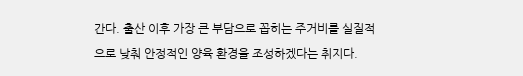간다. 출산 이후 가장 큰 부담으로 꼽히는 주거비를 실질적으로 낮춰 안정적인 양육 환경을 조성하겠다는 취지다.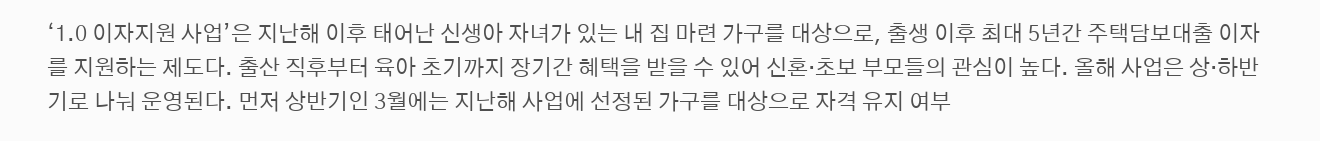‘1.0 이자지원 사업’은 지난해 이후 태어난 신생아 자녀가 있는 내 집 마련 가구를 대상으로, 출생 이후 최대 5년간 주택담보대출 이자를 지원하는 제도다. 출산 직후부터 육아 초기까지 장기간 혜택을 받을 수 있어 신혼·초보 부모들의 관심이 높다. 올해 사업은 상·하반기로 나눠 운영된다. 먼저 상반기인 3월에는 지난해 사업에 선정된 가구를 대상으로 자격 유지 여부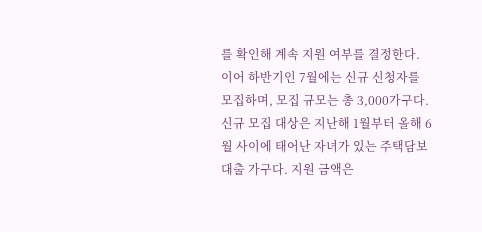를 확인해 계속 지원 여부를 결정한다. 이어 하반기인 7월에는 신규 신청자를 모집하며, 모집 규모는 총 3,000가구다. 신규 모집 대상은 지난해 1월부터 올해 6월 사이에 태어난 자녀가 있는 주택담보대출 가구다. 지원 금액은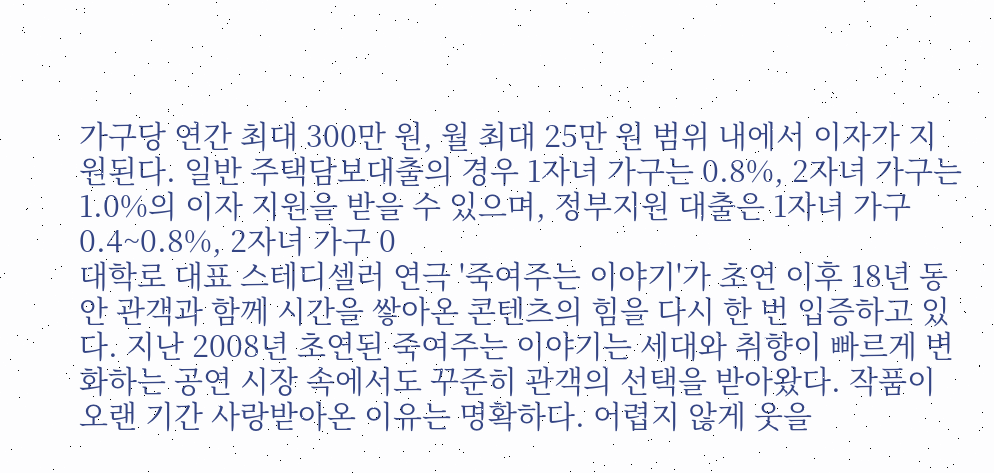가구당 연간 최대 300만 원, 월 최대 25만 원 범위 내에서 이자가 지원된다. 일반 주택담보대출의 경우 1자녀 가구는 0.8%, 2자녀 가구는 1.0%의 이자 지원을 받을 수 있으며, 정부지원 대출은 1자녀 가구 0.4~0.8%, 2자녀 가구 0
대학로 대표 스테디셀러 연극 '죽여주는 이야기'가 초연 이후 18년 동안 관객과 함께 시간을 쌓아온 콘텐츠의 힘을 다시 한 번 입증하고 있다. 지난 2008년 초연된 죽여주는 이야기는 세대와 취향이 빠르게 변화하는 공연 시장 속에서도 꾸준히 관객의 선택을 받아왔다. 작품이 오랜 기간 사랑받아온 이유는 명확하다. 어렵지 않게 웃을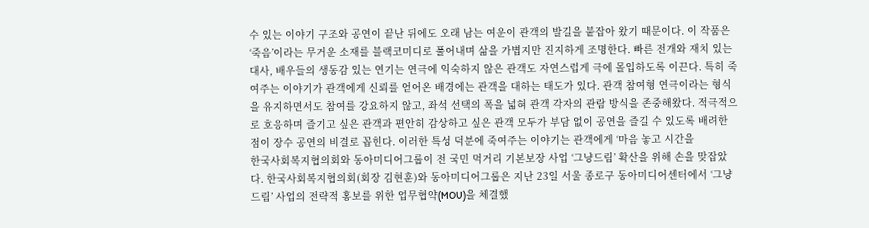수 있는 이야기 구조와 공연이 끝난 뒤에도 오래 남는 여운이 관객의 발길을 붙잡아 왔기 때문이다. 이 작품은 ‘죽음’이라는 무거운 소재를 블랙코미디로 풀어내며 삶을 가볍지만 진지하게 조명한다. 빠른 전개와 재치 있는 대사, 배우들의 생동감 있는 연기는 연극에 익숙하지 않은 관객도 자연스럽게 극에 몰입하도록 이끈다. 특히 죽여주는 이야기가 관객에게 신뢰를 얻어온 배경에는 관객을 대하는 태도가 있다. 관객 참여형 연극이라는 형식을 유지하면서도 참여를 강요하지 않고, 좌석 선택의 폭을 넓혀 관객 각자의 관람 방식을 존중해왔다. 적극적으로 호응하며 즐기고 싶은 관객과 편안히 감상하고 싶은 관객 모두가 부담 없이 공연을 즐길 수 있도록 배려한 점이 장수 공연의 비결로 꼽힌다. 이러한 특성 덕분에 죽여주는 이야기는 관객에게 ‘마음 놓고 시간을
한국사회복지협의회와 동아미디어그룹이 전 국민 먹거리 기본보장 사업 ‘그냥드림’ 확산을 위해 손을 맞잡았다. 한국사회복지협의회(회장 김현훈)와 동아미디어그룹은 지난 23일 서울 종로구 동아미디어센터에서 ‘그냥드림’ 사업의 전략적 홍보를 위한 업무협약(MOU)을 체결했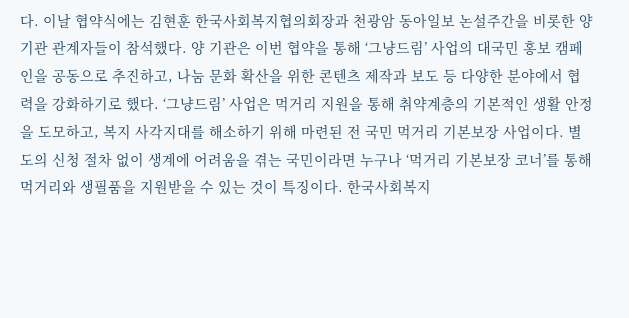다. 이날 협약식에는 김현훈 한국사회복지협의회장과 천광암 동아일보 논설주간을 비롯한 양 기관 관계자들이 참석했다. 양 기관은 이번 협약을 통해 ‘그냥드림’ 사업의 대국민 홍보 캠페인을 공동으로 추진하고, 나눔 문화 확산을 위한 콘텐츠 제작과 보도 등 다양한 분야에서 협력을 강화하기로 했다. ‘그냥드림’ 사업은 먹거리 지원을 통해 취약계층의 기본적인 생활 안정을 도모하고, 복지 사각지대를 해소하기 위해 마련된 전 국민 먹거리 기본보장 사업이다. 별도의 신청 절차 없이 생계에 어려움을 겪는 국민이라면 누구나 ‘먹거리 기본보장 코너’를 통해 먹거리와 생필품을 지원받을 수 있는 것이 특징이다. 한국사회복지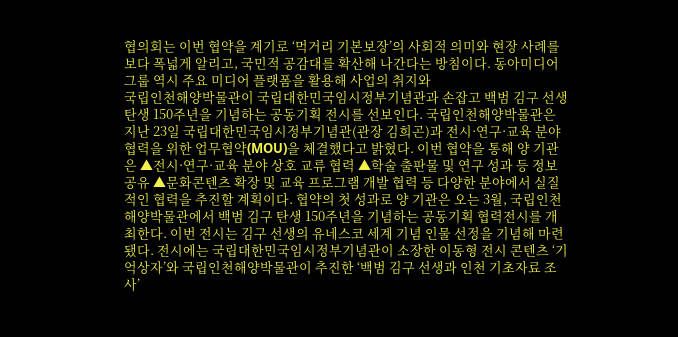협의회는 이번 협약을 계기로 ‘먹거리 기본보장’의 사회적 의미와 현장 사례를 보다 폭넓게 알리고, 국민적 공감대를 확산해 나간다는 방침이다. 동아미디어그룹 역시 주요 미디어 플랫폼을 활용해 사업의 취지와
국립인천해양박물관이 국립대한민국임시정부기념관과 손잡고 백범 김구 선생 탄생 150주년을 기념하는 공동기획 전시를 선보인다. 국립인천해양박물관은 지난 23일 국립대한민국임시정부기념관(관장 김희곤)과 전시·연구·교육 분야 협력을 위한 업무협약(MOU)을 체결했다고 밝혔다. 이번 협약을 통해 양 기관은 ▲전시·연구·교육 분야 상호 교류 협력 ▲학술 출판물 및 연구 성과 등 정보 공유 ▲문화콘텐츠 확장 및 교육 프로그램 개발 협력 등 다양한 분야에서 실질적인 협력을 추진할 계획이다. 협약의 첫 성과로 양 기관은 오는 3월, 국립인천해양박물관에서 백범 김구 탄생 150주년을 기념하는 공동기획 협력전시를 개최한다. 이번 전시는 김구 선생의 유네스코 세계 기념 인물 선정을 기념해 마련됐다. 전시에는 국립대한민국임시정부기념관이 소장한 이동형 전시 콘텐츠 ‘기억상자’와 국립인천해양박물관이 추진한 ‘백범 김구 선생과 인천 기초자료 조사’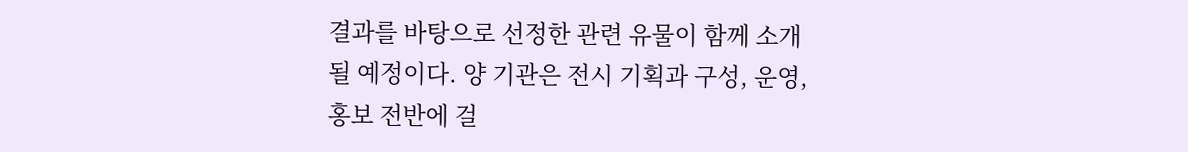결과를 바탕으로 선정한 관련 유물이 함께 소개될 예정이다. 양 기관은 전시 기획과 구성, 운영, 홍보 전반에 걸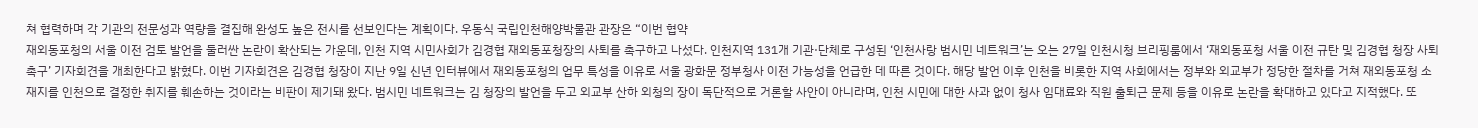쳐 협력하며 각 기관의 전문성과 역량을 결집해 완성도 높은 전시를 선보인다는 계획이다. 우동식 국립인천해양박물관 관장은 “이번 협약
재외동포청의 서울 이전 검토 발언을 둘러싼 논란이 확산되는 가운데, 인천 지역 시민사회가 김경협 재외동포청장의 사퇴를 촉구하고 나섰다. 인천지역 131개 기관·단체로 구성된 ‘인천사랑 범시민 네트워크’는 오는 27일 인천시청 브리핑룸에서 ‘재외동포청 서울 이전 규탄 및 김경협 청장 사퇴 촉구’ 기자회견을 개최한다고 밝혔다. 이번 기자회견은 김경협 청장이 지난 9일 신년 인터뷰에서 재외동포청의 업무 특성을 이유로 서울 광화문 정부청사 이전 가능성을 언급한 데 따른 것이다. 해당 발언 이후 인천을 비롯한 지역 사회에서는 정부와 외교부가 정당한 절차를 거쳐 재외동포청 소재지를 인천으로 결정한 취지를 훼손하는 것이라는 비판이 제기돼 왔다. 범시민 네트워크는 김 청장의 발언을 두고 외교부 산하 외청의 장이 독단적으로 거론할 사안이 아니라며, 인천 시민에 대한 사과 없이 청사 임대료와 직원 출퇴근 문제 등을 이유로 논란을 확대하고 있다고 지적했다. 또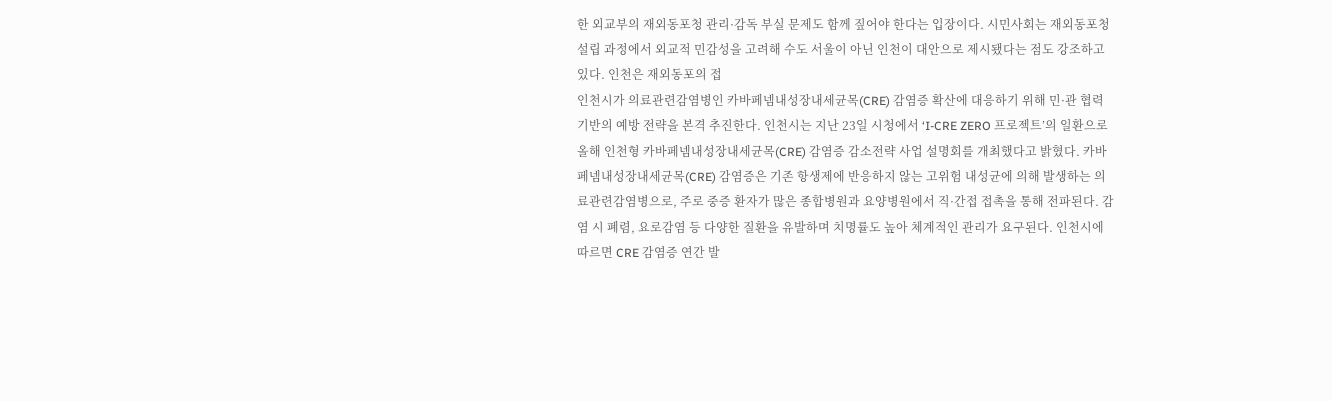한 외교부의 재외동포청 관리·감독 부실 문제도 함께 짚어야 한다는 입장이다. 시민사회는 재외동포청 설립 과정에서 외교적 민감성을 고려해 수도 서울이 아닌 인천이 대안으로 제시됐다는 점도 강조하고 있다. 인천은 재외동포의 접
인천시가 의료관련감염병인 카바페넴내성장내세균목(CRE) 감염증 확산에 대응하기 위해 민·관 협력 기반의 예방 전략을 본격 추진한다. 인천시는 지난 23일 시청에서 ‘I-CRE ZERO 프로젝트’의 일환으로 올해 인천형 카바페넴내성장내세균목(CRE) 감염증 감소전략 사업 설명회를 개최했다고 밝혔다. 카바페넴내성장내세균목(CRE) 감염증은 기존 항생제에 반응하지 않는 고위험 내성균에 의해 발생하는 의료관련감염병으로, 주로 중증 환자가 많은 종합병원과 요양병원에서 직·간접 접촉을 통해 전파된다. 감염 시 폐렴, 요로감염 등 다양한 질환을 유발하며 치명률도 높아 체계적인 관리가 요구된다. 인천시에 따르면 CRE 감염증 연간 발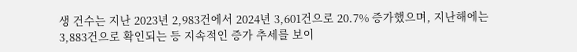생 건수는 지난 2023년 2,983건에서 2024년 3,601건으로 20.7% 증가했으며, 지난해에는 3,883건으로 확인되는 등 지속적인 증가 추세를 보이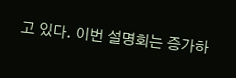고 있다. 이번 설명회는 증가하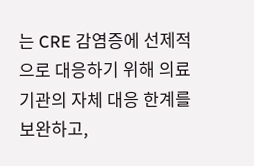는 CRE 감염증에 선제적으로 대응하기 위해 의료기관의 자체 대응 한계를 보완하고,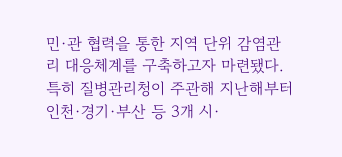민·관 협력을 통한 지역 단위 감염관리 대응체계를 구축하고자 마련됐다. 특히 질병관리청이 주관해 지난해부터 인천·경기·부산 등 3개 시·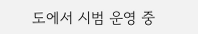도에서 시범 운영 중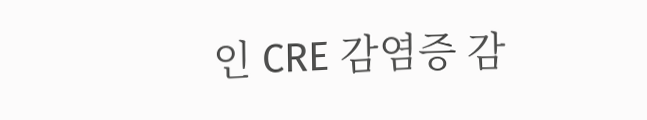인 CRE 감염증 감